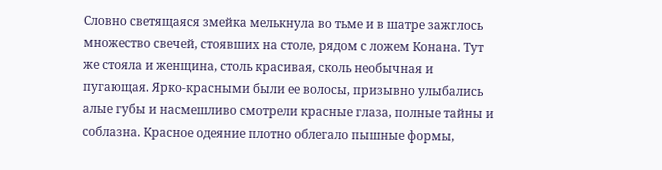Словно светящаяся змейка мелькнула во тьме и в шатре зажглось множество свечей, стоявших на столе, рядом с ложем Конана. Тут же стояла и женщина, столь красивая, сколь необычная и пугающая. Ярко-красными были ее волосы, призывно улыбались алые губы и насмешливо смотрели красные глаза, полные тайны и соблазна. Красное одеяние плотно облегало пышные формы,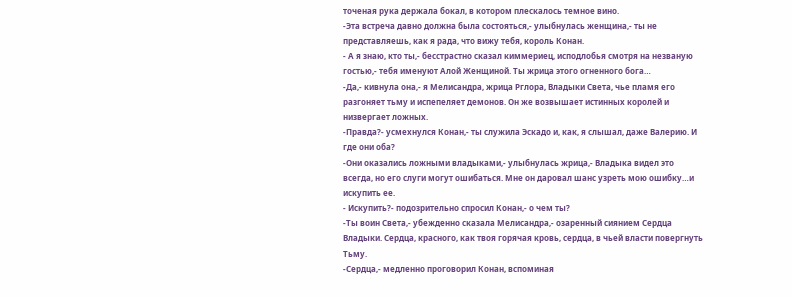точеная рука держала бокал, в котором плескалось темное вино.
-Эта встреча давно должна была состояться,- улыбнулась женщина,- ты не представляешь, как я рада, что вижу тебя, король Конан.
- А я знаю, кто ты,- бесстрастно сказал киммериец, исподлобья смотря на незваную гостью,- тебя именуют Алой Женщиной. Ты жрица этого огненного бога…
-Да,- кивнула она,- я Мелисандра, жрица Рглора, Владыки Света, чье пламя его разгоняет тьму и испепеляет демонов. Он же возвышает истинных королей и низвергает ложных.
-Правда?- усмехнулся Конан,- ты служила Эскадо и, как, я слышал, даже Валерию. И где они оба?
-Они оказались ложными владыками,- улыбнулась жрица,- Владыка видел это всегда, но его слуги могут ошибаться. Мне он даровал шанс узреть мою ошибку…и искупить ее.
- Искупить?- подозрительно спросил Конан,- о чем ты?
-Ты воин Света,- убежденно сказала Мелисандра,- озаренный сиянием Сердца Владыки. Сердца, красного, как твоя горячая кровь, сердца, в чьей власти повергнуть Тьму.
-Сердца,- медленно проговорил Конан, вспоминая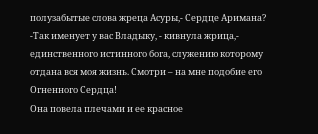полузабытые слова жреца Асуры,- Сердце Аримана?
-Так именует у вас Владыку, - кивнула жрица,- единственного истинного бога, служению которому отдана вся моя жизнь. Смотри – на мне подобие его Огненного Сердца!
Она повела плечами и ее красное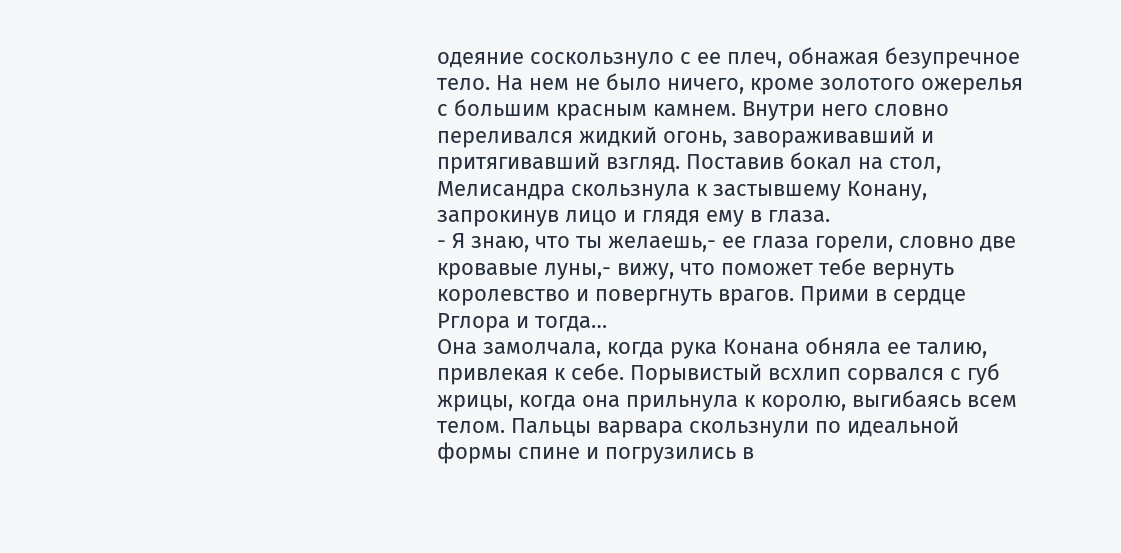одеяние соскользнуло с ее плеч, обнажая безупречное тело. На нем не было ничего, кроме золотого ожерелья с большим красным камнем. Внутри него словно переливался жидкий огонь, завораживавший и притягивавший взгляд. Поставив бокал на стол, Мелисандра скользнула к застывшему Конану, запрокинув лицо и глядя ему в глаза.
- Я знаю, что ты желаешь,- ее глаза горели, словно две кровавые луны,- вижу, что поможет тебе вернуть королевство и повергнуть врагов. Прими в сердце Рглора и тогда…
Она замолчала, когда рука Конана обняла ее талию, привлекая к себе. Порывистый всхлип сорвался с губ жрицы, когда она прильнула к королю, выгибаясь всем телом. Пальцы варвара скользнули по идеальной формы спине и погрузились в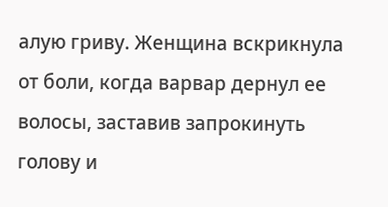алую гриву. Женщина вскрикнула от боли, когда варвар дернул ее волосы, заставив запрокинуть голову и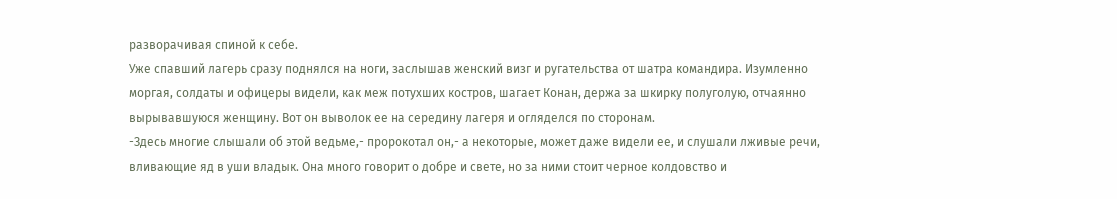разворачивая спиной к себе.
Уже спавший лагерь сразу поднялся на ноги, заслышав женский визг и ругательства от шатра командира. Изумленно моргая, солдаты и офицеры видели, как меж потухших костров, шагает Конан, держа за шкирку полуголую, отчаянно вырывавшуюся женщину. Вот он выволок ее на середину лагеря и огляделся по сторонам.
-Здесь многие слышали об этой ведьме,- пророкотал он,- а некоторые, может даже видели ее, и слушали лживые речи, вливающие яд в уши владык. Она много говорит о добре и свете, но за ними стоит черное колдовство и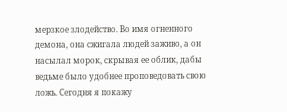мерзкое злодейство. Во имя огненного демона, она сжигала людей заживо, а он насылал морок, скрывая ее облик, дабы ведьме было удобнее проповедовать свою ложь. Сегодня я покажу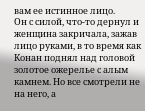вам ее истинное лицо.
Он с силой, что-то дернул и женщина закричала, зажав лицо руками, в то время как Конан поднял над головой золотое ожерелье с алым камнем. Но все смотрели не на него, а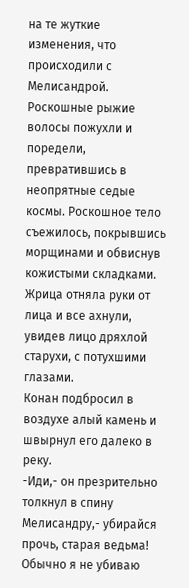на те жуткие изменения, что происходили с Мелисандрой. Роскошные рыжие волосы пожухли и поредели, превратившись в неопрятные седые космы. Роскошное тело съежилось, покрывшись морщинами и обвиснув кожистыми складками. Жрица отняла руки от лица и все ахнули, увидев лицо дряхлой старухи, с потухшими глазами.
Конан подбросил в воздухе алый камень и швырнул его далеко в реку.
-Иди,- он презрительно толкнул в спину Мелисандру,- убирайся прочь, старая ведьма! Обычно я не убиваю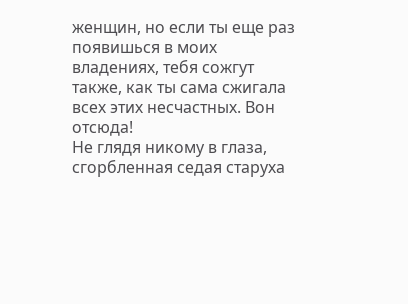женщин, но если ты еще раз появишься в моих владениях, тебя сожгут также, как ты сама сжигала всех этих несчастных. Вон отсюда!
Не глядя никому в глаза, сгорбленная седая старуха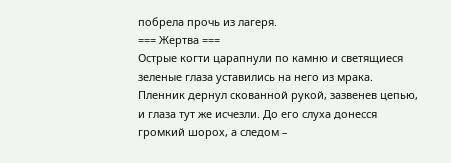побрела прочь из лагеря.
=== Жертва ===
Острые когти царапнули по камню и светящиеся зеленые глаза уставились на него из мрака. Пленник дернул скованной рукой, зазвенев цепью, и глаза тут же исчезли. До его слуха донесся громкий шорох, а следом –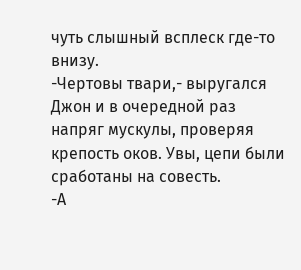чуть слышный всплеск где-то внизу.
-Чертовы твари,- выругался Джон и в очередной раз напряг мускулы, проверяя крепость оков. Увы, цепи были сработаны на совесть.
-А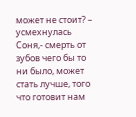может не стоит? – усмехнулась Соня,- смерть от зубов чего бы то ни было, может стать лучше, того что готовит нам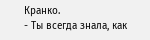Кранко.
- Ты всегда знала, как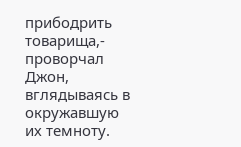прибодрить товарища,- проворчал Джон, вглядываясь в окружавшую их темноту.